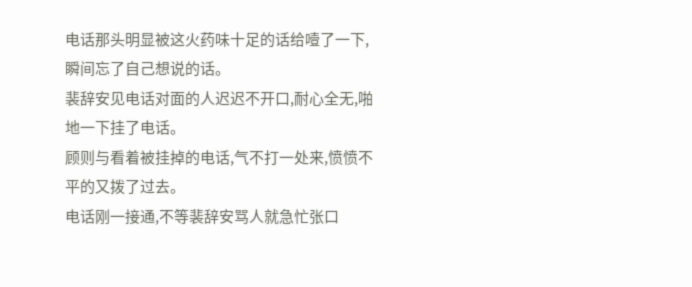电话那头明显被这火药味十足的话给噎了一下,瞬间忘了自己想说的话。
裴辞安见电话对面的人迟迟不开口,耐心全无,啪地一下挂了电话。
顾则与看着被挂掉的电话,气不打一处来,愤愤不平的又拨了过去。
电话刚一接通,不等裴辞安骂人就急忙张口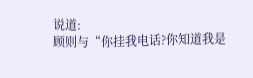说道:
顾则与“你挂我电话?你知道我是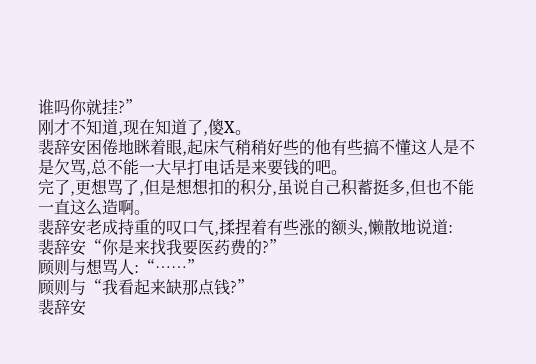谁吗你就挂?”
刚才不知道,现在知道了,傻X。
裴辞安困倦地眯着眼,起床气稍稍好些的他有些搞不懂这人是不是欠骂,总不能一大早打电话是来要钱的吧。
完了,更想骂了,但是想想扣的积分,虽说自己积蓄挺多,但也不能一直这么造啊。
裴辞安老成持重的叹口气,揉捏着有些涨的额头,懒散地说道:
裴辞安“你是来找我要医药费的?”
顾则与想骂人:“……”
顾则与“我看起来缺那点钱?”
裴辞安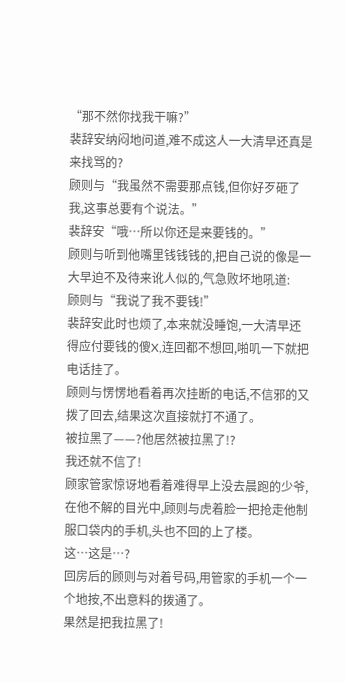“那不然你找我干嘛?”
裴辞安纳闷地问道,难不成这人一大清早还真是来找骂的?
顾则与“我虽然不需要那点钱,但你好歹砸了我,这事总要有个说法。”
裴辞安“哦…所以你还是来要钱的。”
顾则与听到他嘴里钱钱钱的,把自己说的像是一大早迫不及待来讹人似的,气急败坏地吼道:
顾则与“我说了我不要钱!”
裴辞安此时也烦了,本来就没睡饱,一大清早还得应付要钱的傻X,连回都不想回,啪叽一下就把电话挂了。
顾则与愣愣地看着再次挂断的电话,不信邪的又拨了回去,结果这次直接就打不通了。
被拉黑了——?他居然被拉黑了!?
我还就不信了!
顾家管家惊讶地看着难得早上没去晨跑的少爷,在他不解的目光中,顾则与虎着脸一把抢走他制服口袋内的手机,头也不回的上了楼。
这…这是…?
回房后的顾则与对着号码,用管家的手机一个一个地按,不出意料的拨通了。
果然是把我拉黑了!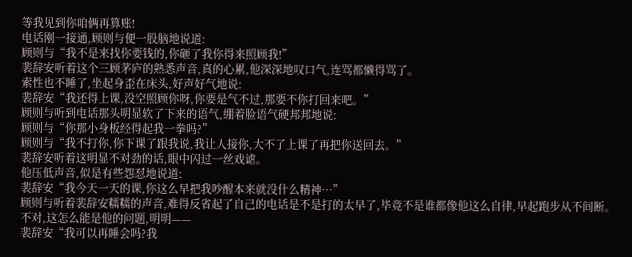等我见到你咱俩再算账!
电话刚一接通,顾则与便一股脑地说道:
顾则与“我不是来找你要钱的,你砸了我你得来照顾我!”
裴辞安听着这个三顾茅庐的熟悉声音,真的心累,他深深地叹口气,连骂都懒得骂了。
索性也不睡了,坐起身歪在床头,好声好气地说:
裴辞安“我还得上课,没空照顾你呀,你要是气不过,那要不你打回来吧。”
顾则与听到电话那头明显软了下来的语气,绷着脸语气硬邦邦地说:
顾则与“你那小身板经得起我一拳吗?”
顾则与“我不打你,你下课了跟我说,我让人接你,大不了上课了再把你送回去。”
裴辞安听着这明显不对劲的话,眼中闪过一丝戏谑。
他压低声音,似是有些怨怼地说道:
裴辞安“我今天一天的课,你这么早把我吵醒本来就没什么精神…”
顾则与听着裴辞安糯糯的声音,难得反省起了自己的电话是不是打的太早了,毕竟不是谁都像他这么自律,早起跑步从不间断。
不对,这怎么能是他的问题,明明——
裴辞安“我可以再睡会吗?我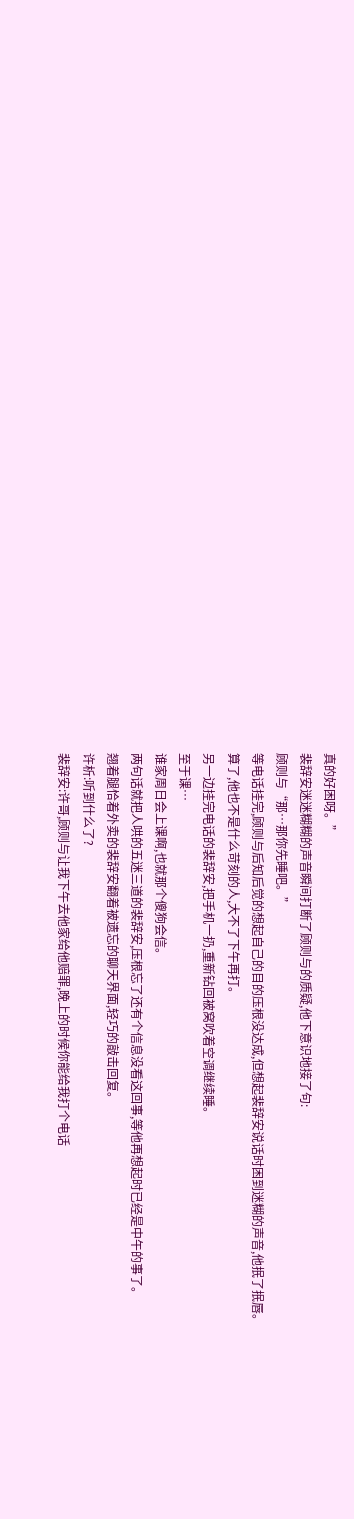真的好困呀。”
裴辞安迷迷糊糊的声音瞬间打断了顾则与的质疑,他下意识地接了句:
顾则与“那…那你先睡吧。”
等电话挂完,顾则与后知后觉的想起自己的目的压根没达成,但想起裴辞安说话时困到迷糊的声音,他抿了抿唇。
算了,他也不是什么苛刻的人,大不了下午再打。
另一边挂完电话的裴辞安,把手机一扔,重新钻回被窝吹着空调继续睡。
至于课…
谁家周日会上课啊,也就那个傻狗会信。
两句话就把人哄的五迷三道的裴辞安,压根忘了还有个信息没看这回事,等他再想起时已经是中午的事了。
翘着腿恰着外卖的裴辞安翻着被遗忘的聊天界面,轻巧的敲击回复。
许析:听到什么了?
裴辞安:许哥,顾则与让我下午去他家给他赔罪,晚上的时候你能给我打个电话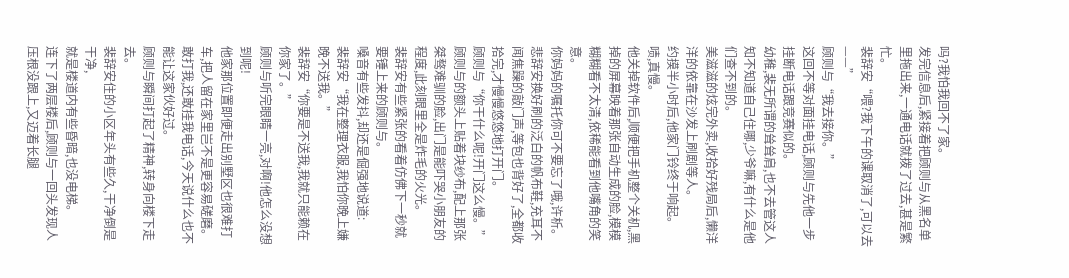吗?我怕我回不了家。
发完信息后,紧接着把顾则与从黑名单里拖出来,一通电话就拨了过去,甚是繁忙。
裴辞安“喂?我下午的课取消了,可以去——”
顾则与“我去接你。”
这回不等对面挂电话,顾则与先他一步挂断电话跟竞赛似的。
幼稚,裴无所谓的耸耸肩,也不去管这人知不知道自己住哪,少爷嘛,有什么是他们查不到的。
美滋滋的炫完外卖,收拾好残局后,懒洋洋的依靠在沙发上刷剧等人。
约摸半小时后,他家门铃终于响起。
啧,真慢。
他关掉软件后,顺便把手机整个关机,黑掉的屏幕映着那张自动生成的脸,模模糊糊看不太清,依稀能看到他嘴角的笑意。
你妈妈的嘱托你可不要忘了哦,许析。
悲辞安换好刷的泛白的帆布鞋,充耳不闻焦躁的敲门声,等包也背好了,全都收拾完,才慢慢悠悠地打开门。
顾则与“你干什么呢!开门这么慢。”
顾则与的额头上贴着块纱布,配上那张桀骜难驯的脸,出门是能吓哭小朋友的程度,此刻眼里全是炸毛的火光。
裴辞安有些紧张的看着仿佛下一秒就要锤上来的顾则与。
嗓音有些发抖,却还是倔强地说道:
裴辞安“我在整理衣服,我怕你晚上嫌晚不送我。”
裴辞安“你要是不送我,我就只能赖在你家了。”
顾则与听完眼睛一亮,对啊!他怎么没想到呢!
他家那位置即便走出别墅区也很难打车,把人留在家里岂不是更容易磋磨。
敢打我,还敢挂我电话,今天说什么也不能让这家伙好过。
顾则与瞬间打起了精神,转身向楼下走去。
裴辞安住的小区年头有些久,干净倒是干净,
就是楼道内有些昏暗,也没电梯。
连下了两层楼后,顾则与一回头发现人压根没跟上,又迈着长腿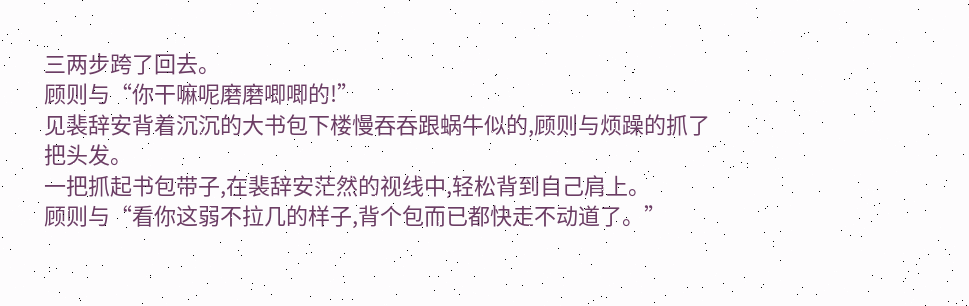三两步跨了回去。
顾则与“你干嘛呢磨磨唧唧的!”
见裴辞安背着沉沉的大书包下楼慢吞吞跟蜗牛似的,顾则与烦躁的抓了把头发。
一把抓起书包带子,在裴辞安茫然的视线中,轻松背到自己肩上。
顾则与“看你这弱不拉几的样子,背个包而已都快走不动道了。”